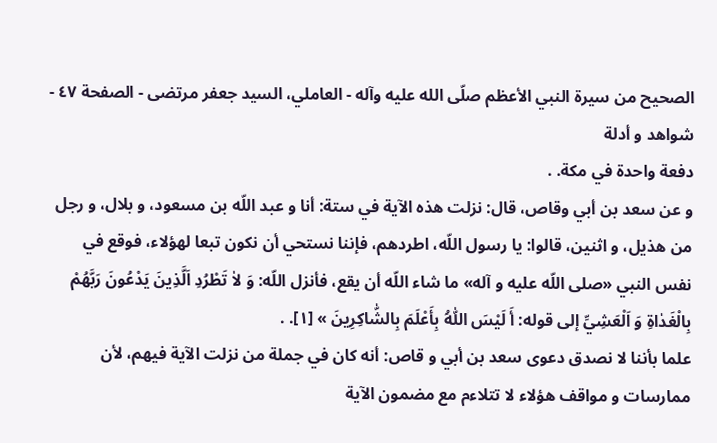الصحيح من سيرة النبي الأعظم صلّى الله عليه وآله - العاملي، السيد جعفر مرتضى - الصفحة ٤٧ - شواهد و أدلة
دفعة واحدة في مكة. .
و عن سعد بن أبي وقاص، قال: نزلت هذه الآية في ستة: أنا و عبد اللّه بن مسعود، و بلال، و رجل من هذيل، و اثنين، قالوا: يا رسول اللّه، اطردهم، فإننا نستحي أن نكون تبعا لهؤلاء، فوقع في نفس النبي «صلى اللّه عليه و آله» ما شاء اللّه أن يقع، فأنزل اللّه: وَ لاٰ تَطْرُدِ اَلَّذِينَ يَدْعُونَ رَبَّهُمْ بِالْغَدٰاةِ وَ اَلْعَشِيِّ إلى قوله: أَ لَيْسَ اَللّٰهُ بِأَعْلَمَ بِالشّٰاكِرِينَ » [١]. .
علما بأننا لا نصدق دعوى سعد بن أبي و قاص: أنه كان في جملة من نزلت الآية فيهم، لأن ممارسات و مواقف هؤلاء لا تتلاءم مع مضمون الآية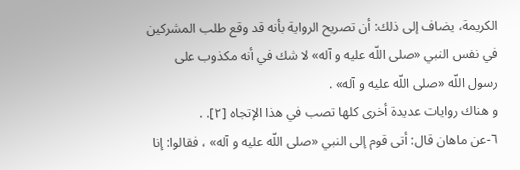الكريمة، يضاف إلى ذلك: أن تصريح الرواية بأنه قد وقع طلب المشركين في نفس النبي «صلى اللّه عليه و آله» لا شك في أنه مكذوب على رسول اللّه «صلى اللّه عليه و آله» .
و هناك روايات عديدة أخرى كلها تصب في هذا الإتجاه [٢]. .
٦-عن ماهان قال: أتى قوم إلى النبي «صلى اللّه عليه و آله» ، فقالوا: إنا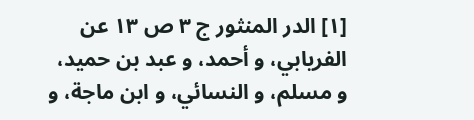[١] الدر المنثور ج ٣ ص ١٣ عن الفريابي، و أحمد، و عبد بن حميد، و مسلم، و النسائي، و ابن ماجة، و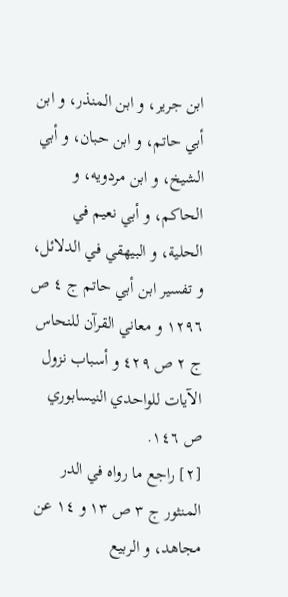ابن جرير، و ابن المنذر، و ابن أبي حاتم، و ابن حبان، و أبي الشيخ، و ابن مردويه، و الحاكم، و أبي نعيم في الحلية، و البيهقي في الدلائل، و تفسير ابن أبي حاتم ج ٤ ص ١٢٩٦ و معاني القرآن للنحاس ج ٢ ص ٤٢٩ و أسباب نزول الآيات للواحدي النيسابوري ص ١٤٦.
[٢] راجع ما رواه في الدر المنثور ج ٣ ص ١٣ و ١٤ عن مجاهد، و الربيع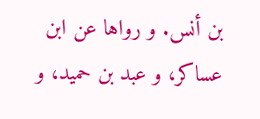بن أنس. و رواها عن ابن عساكر، و عبد بن حميد، و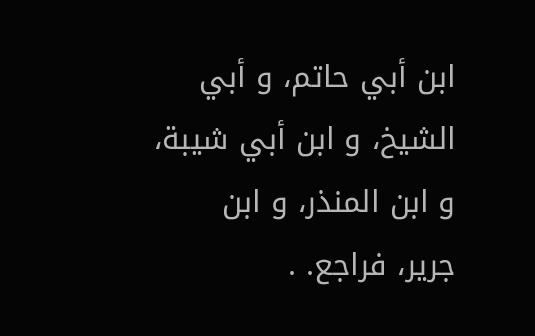ابن أبي حاتم، و أبي الشيخ، و ابن أبي شيبة، و ابن المنذر، و ابن جرير، فراجع. .